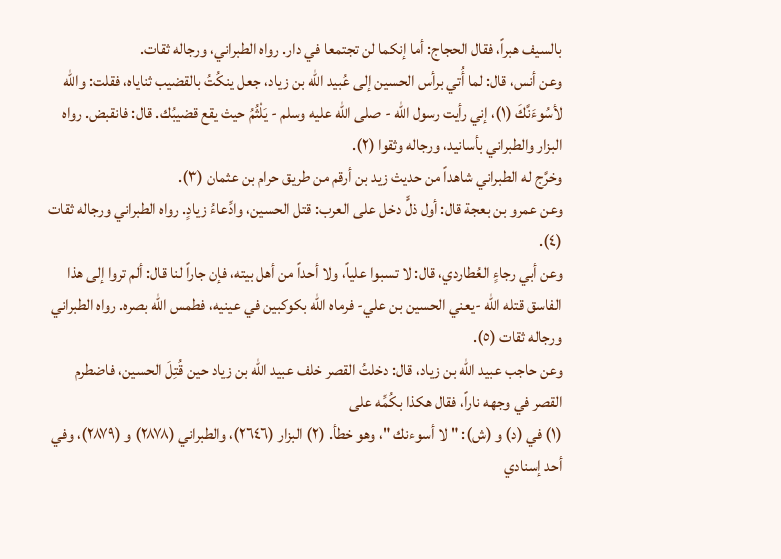بالسيف هبراً، فقال الحجاج: أما إنكما لن تجتمعا في دار. رواه الطبراني، ورجاله ثقات.
وعن أنس، قال: لما أُتي برأس الحسين إلى عُبيد الله بن زياد، جعل ينكُتُ بالقضيب ثناياه، فقلت: والله لأسُوءَنَّكَ (١)، إني رأيت رسول الله - صلى الله عليه وسلم - يَلْثُمُ حيث يقع قضيبُك. قال: فانقبض. رواه البزار والطبراني بأسانيد، ورجاله وثقوا (٢).
وخرَّج له الطبراني شاهداً من حديث زيد بن أرقم من طريق حرام بن عثمان (٣).
وعن عمرو بن بعجة قال: أول ذلٍّ دخل على العرب: قتل الحسين، وادِّعاءُ زيادٍ. رواه الطبراني ورجاله ثقات (٤).
وعن أبي رجاءٍ العُطاردي، قال: لا تسبوا علياً، ولا أحداً من أهل بيته، فإن جاراً لنا قال: ألم تروا إلى هذا الفاسق قتله الله -يعني الحسين بن علي- فرماه الله بكوكبين في عينيه، فطمس الله بصره. رواه الطبراني ورجاله ثقات (٥).
وعن حاجب عبيد الله بن زياد، قال: دخلتُ القصر خلف عبيد الله بن زياد حين قُتِلَ الحسين، فاضطرم القصر في وجهه ناراً، فقال هكذا بكُمِّه على
(١) في (د) و (ش): " لا أسوءنك "، وهو خطأ. (٢) البزار (٢٦٤٦)، والطبراني (٢٨٧٨) و (٢٨٧٩)، وفي أحد إسنادي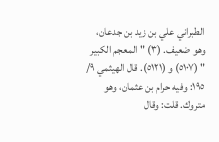الطبراني علي بن زيد بن جدعان، وهو ضعيف. (٣) " المعجم الكبير " (٥١٠٧) و (٥١٢١). قال الهيثمي ٩/ ١٩٥: وفيه حرام بن عثمان، وهو متروك. قلت: وقال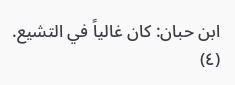ابن حبان: كان غالياً في التشيع. (٤)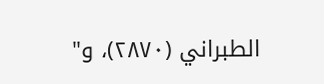الطبراني (٢٨٧٠)، و"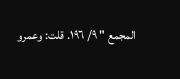المجمع " ٩/ ١٩٦. قلت: وعمرو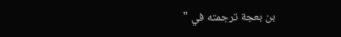بن بعجة ترجمته في "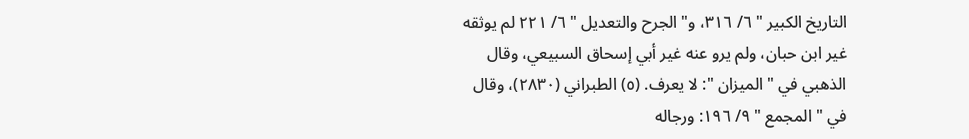التاريخ الكبير " ٦/ ٣١٦، و" الجرح والتعديل " ٦/ ٢٢١ لم يوثقه غير ابن حبان، ولم يرو عنه غير أبي إسحاق السبيعي، وقال الذهبي في " الميزان ": لا يعرف. (٥) الطبراني (٢٨٣٠)، وقال في " المجمع " ٩/ ١٩٦: ورجاله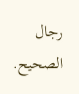رجال الصحيح.